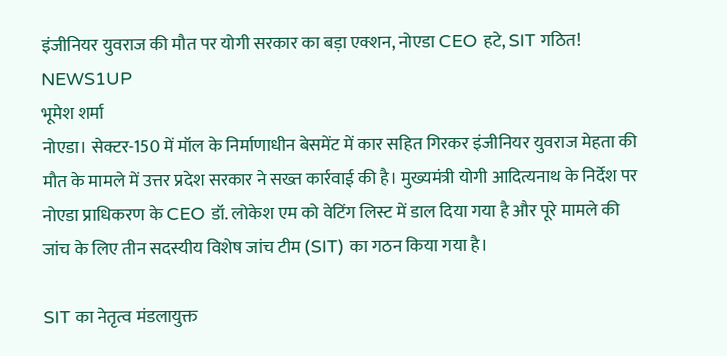इंजीनियर युवराज की मौत पर योगी सरकार का बड़ा एक्शन, नोएडा CEO हटे, SIT गठित!
NEWS1UP
भूमेश शर्मा
नोएडा। सेक्टर-150 में मॉल के निर्माणाधीन बेसमेंट में कार सहित गिरकर इंजीनियर युवराज मेहता की मौत के मामले में उत्तर प्रदेश सरकार ने सख्त कार्रवाई की है। मुख्यमंत्री योगी आदित्यनाथ के निर्देश पर नोएडा प्राधिकरण के CEO डॉ. लोकेश एम को वेटिंग लिस्ट में डाल दिया गया है और पूरे मामले की जांच के लिए तीन सदस्यीय विशेष जांच टीम (SIT) का गठन किया गया है।

SIT का नेतृत्व मंडलायुक्त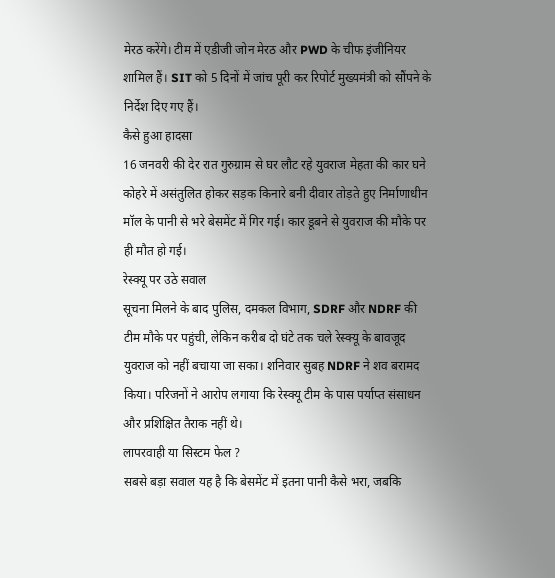मेरठ करेंगे। टीम में एडीजी जोन मेरठ और PWD के चीफ इंजीनियर शामिल हैं। SIT को 5 दिनों में जांच पूरी कर रिपोर्ट मुख्यमंत्री को सौंपने के निर्देश दिए गए हैं।
कैसे हुआ हादसा
16 जनवरी की देर रात गुरुग्राम से घर लौट रहे युवराज मेहता की कार घने कोहरे में असंतुलित होकर सड़क किनारे बनी दीवार तोड़ते हुए निर्माणाधीन मॉल के पानी से भरे बेसमेंट में गिर गई। कार डूबने से युवराज की मौके पर ही मौत हो गई।
रेस्क्यू पर उठे सवाल
सूचना मिलने के बाद पुलिस, दमकल विभाग, SDRF और NDRF की टीम मौके पर पहुंची, लेकिन करीब दो घंटे तक चले रेस्क्यू के बावजूद युवराज को नहीं बचाया जा सका। शनिवार सुबह NDRF ने शव बरामद किया। परिजनों ने आरोप लगाया कि रेस्क्यू टीम के पास पर्याप्त संसाधन और प्रशिक्षित तैराक नहीं थे।
लापरवाही या सिस्टम फेल ?
सबसे बड़ा सवाल यह है कि बेसमेंट में इतना पानी कैसे भरा, जबकि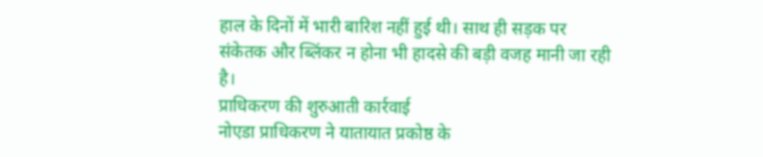हाल के दिनों में भारी बारिश नहीं हुई थी। साथ ही सड़क पर संकेतक और ब्लिंकर न होना भी हादसे की बड़ी वजह मानी जा रही है।
प्राधिकरण की शुरुआती कार्रवाई
नोएडा प्राधिकरण ने यातायात प्रकोष्ठ के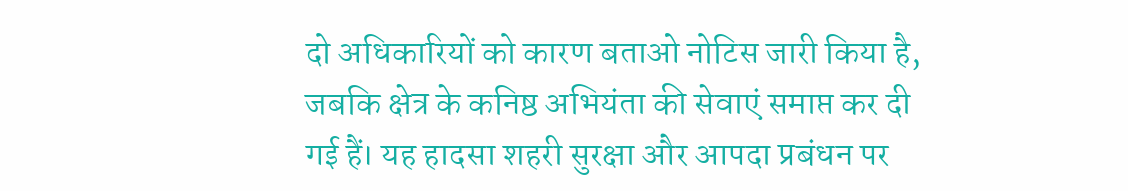दो अधिकारियों को कारण बताओ नोटिस जारी किया है, जबकि क्षेत्र के कनिष्ठ अभियंता की सेवाएं समाप्त कर दी गई हैं। यह हादसा शहरी सुरक्षा और आपदा प्रबंधन पर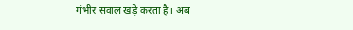गंभीर सवाल खड़े करता है। अब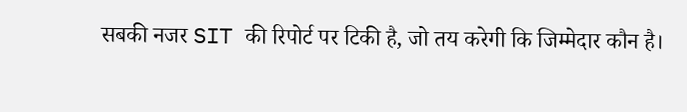सबकी नजर SIT की रिपोर्ट पर टिकी है, जो तय करेगी कि जिम्मेदार कौन है।